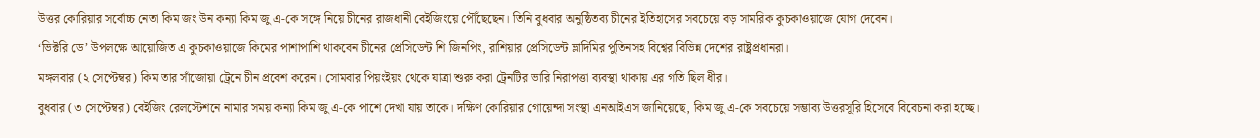উত্তর কোরিয়ার সর্বোচ্চ নেতা কিম জং উন কন্যা কিম জু এ-কে সঙ্গে নিয়ে চীনের রাজধানী বেইজিংয়ে পৌঁছেছেন। তিনি বুধবার অনুষ্ঠিতব্য চীনের ইতিহাসের সবচেয়ে বড় সামরিক কুচকাওয়াজে যোগ দেবেন।
‘ভিক্টরি ডে’ উপলক্ষে আয়োজিত এ কুচকাওয়াজে কিমের পাশাপাশি থাকবেন চীনের প্রেসিডেন্ট শি জিনপিং, রাশিয়ার প্রেসিডেন্ট ভ্লাদিমির পুতিনসহ বিশ্বের বিভিন্ন দেশের রাষ্ট্রপ্রধানরা।
মঙ্গলবার (২ সেপ্টেম্বর) কিম তার সাঁজোয়া ট্রেনে চীন প্রবেশ করেন। সোমবার পিয়ংইয়ং থেকে যাত্রা শুরু করা ট্রেনটির ভারি নিরাপত্তা ব্যবস্থা থাকায় এর গতি ছিল ধীর।
বুধবার (৩ সেপ্টেম্বর) বেইজিং রেলস্টেশনে নামার সময় কন্যা কিম জু এ-কে পাশে দেখা যায় তাকে। দক্ষিণ কোরিয়ার গোয়েন্দা সংস্থা এনআইএস জানিয়েছে, কিম জু এ-কে সবচেয়ে সম্ভাব্য উত্তরসূরি হিসেবে বিবেচনা করা হচ্ছে।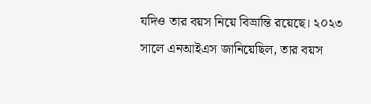যদিও তার বয়স নিয়ে বিভ্রান্তি রয়েছে। ২০২৩ সালে এনআইএস জানিয়েছিল, তার বয়স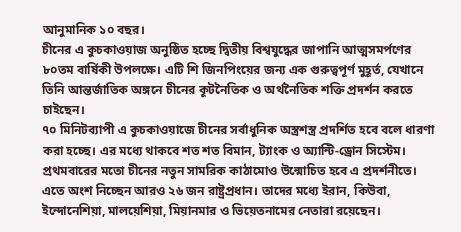আনুমানিক ১০ বছর।
চীনের এ কুচকাওয়াজ অনুষ্ঠিত হচ্ছে দ্বিতীয় বিশ্বযুদ্ধের জাপানি আত্মসমর্পণের ৮০তম বার্ষিকী উপলক্ষে। এটি শি জিনপিংয়ের জন্য এক গুরুত্বপূর্ণ মুহূর্ত, যেখানে তিনি আন্তর্জাতিক অঙ্গনে চীনের কূটনৈতিক ও অর্থনৈতিক শক্তি প্রদর্শন করতে চাইছেন।
৭০ মিনিটব্যাপী এ কুচকাওয়াজে চীনের সর্বাধুনিক অস্ত্রশস্ত্র প্রদর্শিত হবে বলে ধারণা করা হচ্ছে। এর মধ্যে থাকবে শত শত বিমান, ট্যাংক ও অ্যান্টি-ড্রোন সিস্টেম। প্রথমবারের মতো চীনের নতুন সামরিক কাঠামোও উন্মোচিত হবে এ প্রদর্শনীতে।
এতে অংশ নিচ্ছেন আরও ২৬ জন রাষ্ট্রপ্রধান। তাদের মধ্যে ইরান, কিউবা, ইন্দোনেশিয়া, মালয়েশিয়া, মিয়ানমার ও ভিয়েতনামের নেতারা রয়েছেন।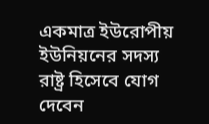একমাত্র ইউরোপীয় ইউনিয়নের সদস্য রাষ্ট্র হিসেবে যোগ দেবেন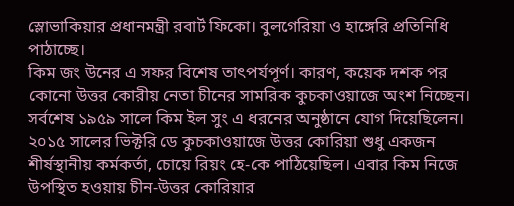স্লোভাকিয়ার প্রধানমন্ত্রী রবার্ট ফিকো। বুলগেরিয়া ও হাঙ্গেরি প্রতিনিধি পাঠাচ্ছে।
কিম জং উনের এ সফর বিশেষ তাৎপর্যপূর্ণ। কারণ, কয়েক দশক পর কোনো উত্তর কোরীয় নেতা চীনের সামরিক কুচকাওয়াজে অংশ নিচ্ছেন। সর্বশেষ ১৯৫৯ সালে কিম ইল সুং এ ধরনের অনুষ্ঠানে যোগ দিয়েছিলেন।
২০১৫ সালের ভিক্টরি ডে কুচকাওয়াজে উত্তর কোরিয়া শুধু একজন শীর্ষস্থানীয় কর্মকর্তা, চোয়ে রিয়ং হে-কে পাঠিয়েছিল। এবার কিম নিজে উপস্থিত হওয়ায় চীন-উত্তর কোরিয়ার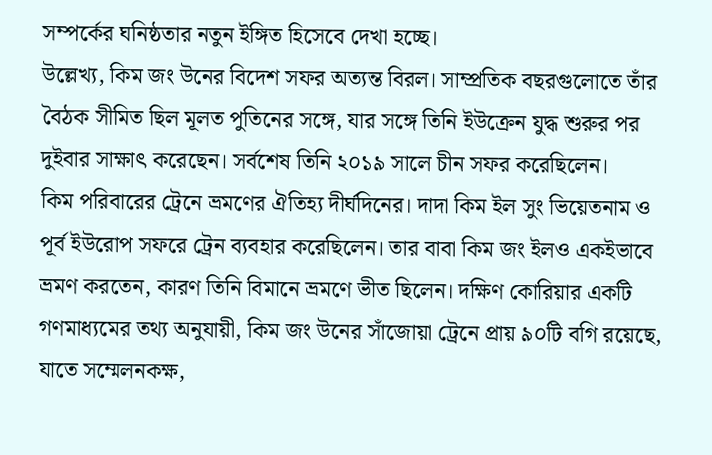সম্পর্কের ঘনিষ্ঠতার নতুন ইঙ্গিত হিসেবে দেখা হচ্ছে।
উল্লেখ্য, কিম জং উনের বিদেশ সফর অত্যন্ত বিরল। সাম্প্রতিক বছরগুলোতে তাঁর বৈঠক সীমিত ছিল মূলত পুতিনের সঙ্গে, যার সঙ্গে তিনি ইউক্রেন যুদ্ধ শুরুর পর দুইবার সাক্ষাৎ করেছেন। সর্বশেষ তিনি ২০১৯ সালে চীন সফর করেছিলেন।
কিম পরিবারের ট্রেনে ভ্রমণের ঐতিহ্য দীর্ঘদিনের। দাদা কিম ইল সুং ভিয়েতনাম ও পূর্ব ইউরোপ সফরে ট্রেন ব্যবহার করেছিলেন। তার বাবা কিম জং ইলও একইভাবে ভ্রমণ করতেন, কারণ তিনি বিমানে ভ্রমণে ভীত ছিলেন। দক্ষিণ কোরিয়ার একটি গণমাধ্যমের তথ্য অনুযায়ী, কিম জং উনের সাঁজোয়া ট্রেনে প্রায় ৯০টি বগি রয়েছে, যাতে সম্মেলনকক্ষ,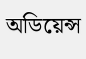অডিয়েন্স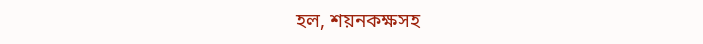হল, শয়নকক্ষসহ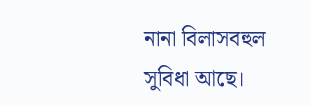নানা বিলাসবহুল সুবিধা আছে।